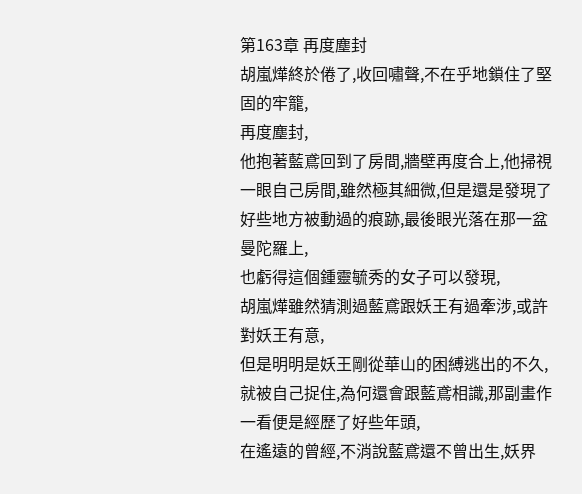第163章 再度塵封
胡嵐燁終於倦了,收回嘯聲,不在乎地鎖住了堅固的牢籠,
再度塵封,
他抱著藍鳶回到了房間,牆壁再度合上,他掃視一眼自己房間,雖然極其細微,但是還是發現了好些地方被動過的痕跡,最後眼光落在那一盆曼陀羅上,
也虧得這個鍾靈毓秀的女子可以發現,
胡嵐燁雖然猜測過藍鳶跟妖王有過牽涉,或許對妖王有意,
但是明明是妖王剛從華山的困縛逃出的不久,就被自己捉住,為何還會跟藍鳶相識,那副畫作一看便是經歷了好些年頭,
在遙遠的曾經,不消說藍鳶還不曾出生,妖界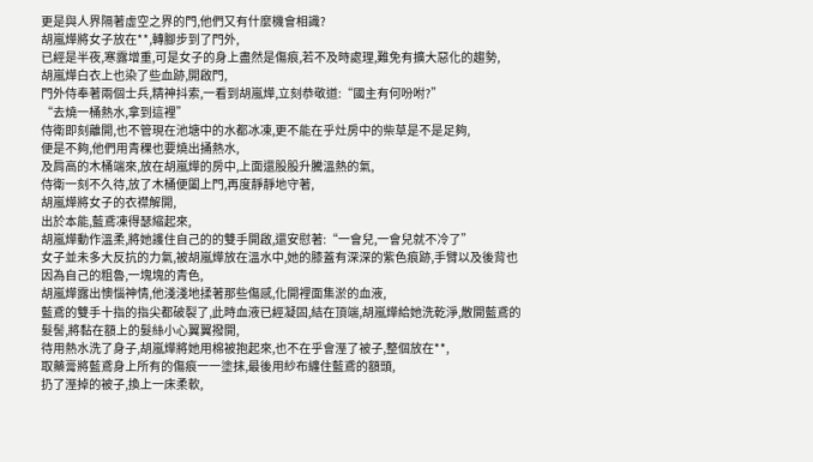更是與人界隔著虛空之界的門,他們又有什麼機會相識?
胡嵐燁將女子放在**,轉腳步到了門外,
已經是半夜,寒露增重,可是女子的身上盡然是傷痕,若不及時處理,難免有擴大惡化的趨勢,
胡嵐燁白衣上也染了些血跡,開啟門,
門外侍奉著兩個士兵,精神抖索,一看到胡嵐燁,立刻恭敬道:“國主有何吩咐?”
“去燒一桶熱水,拿到這裡”
侍衛即刻離開,也不管現在池塘中的水都冰凍,更不能在乎灶房中的柴草是不是足夠,
便是不夠,他們用青稞也要燒出捅熱水,
及肩高的木桶端來,放在胡嵐燁的房中,上面還股股升騰溫熱的氣,
侍衛一刻不久待,放了木桶便闔上門,再度靜靜地守著,
胡嵐燁將女子的衣襟解開,
出於本能,藍鳶凍得瑟縮起來,
胡嵐燁動作溫柔,將她護住自己的的雙手開啟,還安慰著:“一會兒,一會兒就不冷了”
女子並未多大反抗的力氣,被胡嵐燁放在溫水中,她的膝蓋有深深的紫色痕跡,手臂以及後背也因為自己的粗魯,一塊塊的青色,
胡嵐燁露出懊惱神情,他淺淺地揉著那些傷感,化開裡面集淤的血液,
藍鳶的雙手十指的指尖都破裂了,此時血液已經凝固,結在頂端,胡嵐燁給她洗乾淨,散開藍鳶的髮髻,將黏在額上的髮絲小心翼翼撥開,
待用熱水洗了身子,胡嵐燁將她用棉被抱起來,也不在乎會溼了被子,整個放在**,
取藥膏將藍鳶身上所有的傷痕一一塗抹,最後用紗布纏住藍鳶的額頭,
扔了溼掉的被子,換上一床柔軟,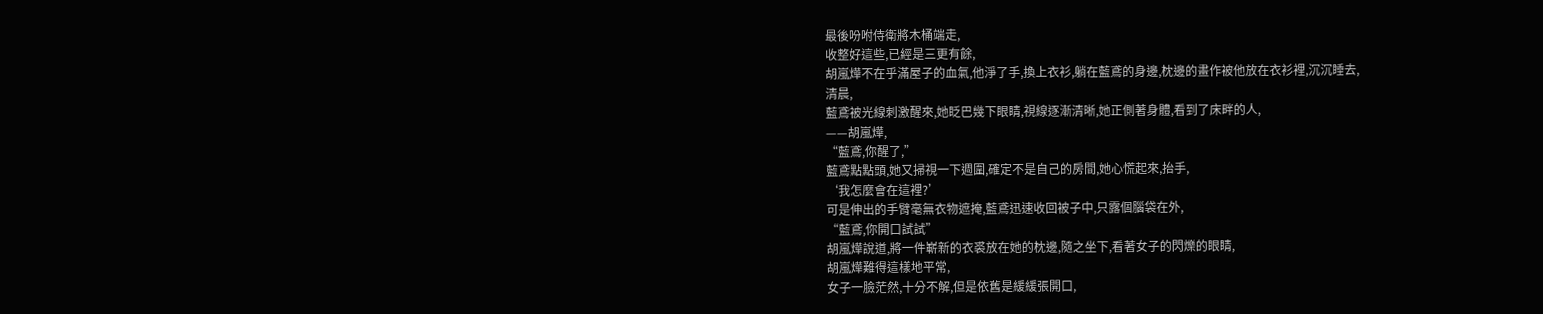最後吩咐侍衛將木桶端走,
收整好這些,已經是三更有餘,
胡嵐燁不在乎滿屋子的血氣,他淨了手,換上衣衫,躺在藍鳶的身邊,枕邊的畫作被他放在衣衫裡,沉沉睡去,
清晨,
藍鳶被光線刺激醒來,她眨巴幾下眼睛,視線逐漸清晰,她正側著身體,看到了床畔的人,
——胡嵐燁,
“藍鳶,你醒了,”
藍鳶點點頭,她又掃視一下週圍,確定不是自己的房間,她心慌起來,抬手,
‘我怎麼會在這裡?’
可是伸出的手臂毫無衣物遮掩,藍鳶迅速收回被子中,只露個腦袋在外,
“藍鳶,你開口試試”
胡嵐燁說道,將一件嶄新的衣裘放在她的枕邊,隨之坐下,看著女子的閃爍的眼睛,
胡嵐燁難得這樣地平常,
女子一臉茫然,十分不解,但是依舊是緩緩張開口,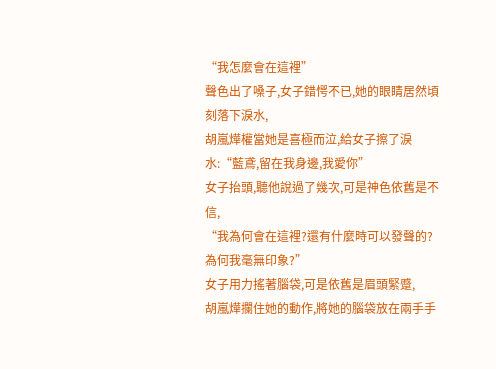“我怎麼會在這裡”
聲色出了嗓子,女子錯愕不已,她的眼睛居然頃刻落下淚水,
胡嵐燁權當她是喜極而泣,給女子擦了淚水:“藍鳶,留在我身邊,我愛你”
女子抬頭,聽他說過了幾次,可是神色依舊是不信,
“我為何會在這裡?還有什麼時可以發聲的?為何我毫無印象?”
女子用力搖著腦袋,可是依舊是眉頭緊蹙,
胡嵐燁攔住她的動作,將她的腦袋放在兩手手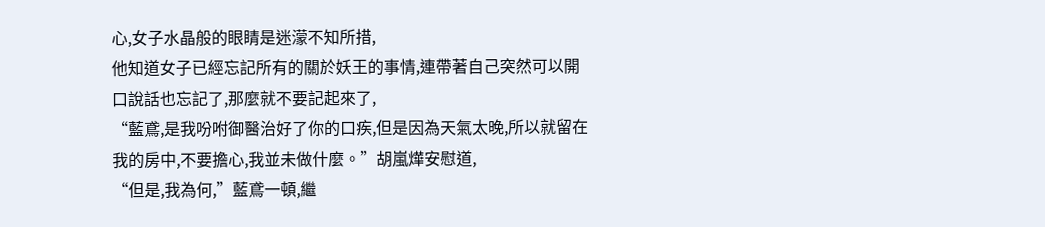心,女子水晶般的眼睛是迷濛不知所措,
他知道女子已經忘記所有的關於妖王的事情,連帶著自己突然可以開口說話也忘記了,那麼就不要記起來了,
“藍鳶,是我吩咐御醫治好了你的口疾,但是因為天氣太晚,所以就留在我的房中,不要擔心,我並未做什麼。”胡嵐燁安慰道,
“但是,我為何,”藍鳶一頓,繼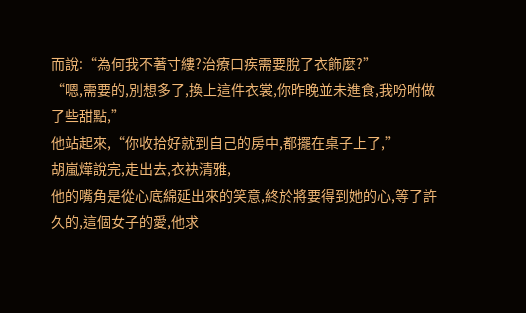而說:“為何我不著寸縷?治療口疾需要脫了衣飾麼?”
“嗯,需要的,別想多了,換上這件衣裳,你昨晚並未進食,我吩咐做了些甜點,”
他站起來,“你收拾好就到自己的房中,都擺在桌子上了,”
胡嵐燁說完,走出去,衣袂清雅,
他的嘴角是從心底綿延出來的笑意,終於將要得到她的心,等了許久的,這個女子的愛,他求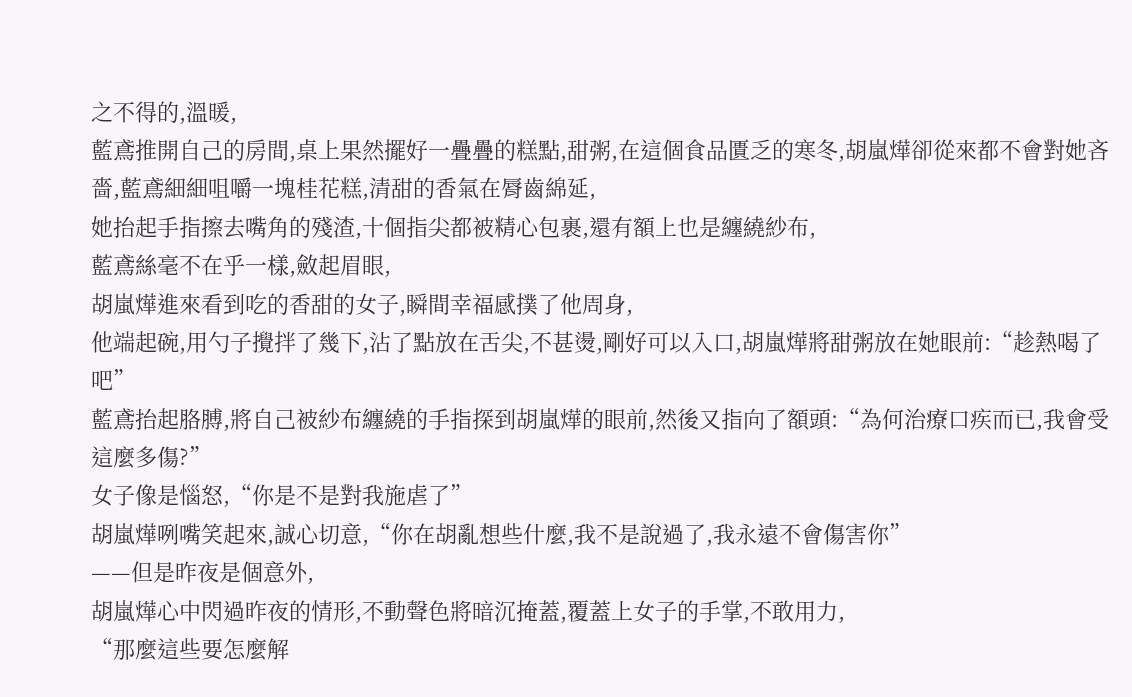之不得的,溫暖,
藍鳶推開自己的房間,桌上果然擺好一疊疊的糕點,甜粥,在這個食品匱乏的寒冬,胡嵐燁卻從來都不會對她吝嗇,藍鳶細細咀嚼一塊桂花糕,清甜的香氣在脣齒綿延,
她抬起手指擦去嘴角的殘渣,十個指尖都被精心包裹,還有額上也是纏繞紗布,
藍鳶絲毫不在乎一樣,斂起眉眼,
胡嵐燁進來看到吃的香甜的女子,瞬間幸福感撲了他周身,
他端起碗,用勺子攪拌了幾下,沾了點放在舌尖,不甚燙,剛好可以入口,胡嵐燁將甜粥放在她眼前:“趁熱喝了吧”
藍鳶抬起胳膊,將自己被紗布纏繞的手指探到胡嵐燁的眼前,然後又指向了額頭:“為何治療口疾而已,我會受這麼多傷?”
女子像是惱怒,“你是不是對我施虐了”
胡嵐燁咧嘴笑起來,誠心切意,“你在胡亂想些什麼,我不是說過了,我永遠不會傷害你”
——但是昨夜是個意外,
胡嵐燁心中閃過昨夜的情形,不動聲色將暗沉掩蓋,覆蓋上女子的手掌,不敢用力,
“那麼這些要怎麼解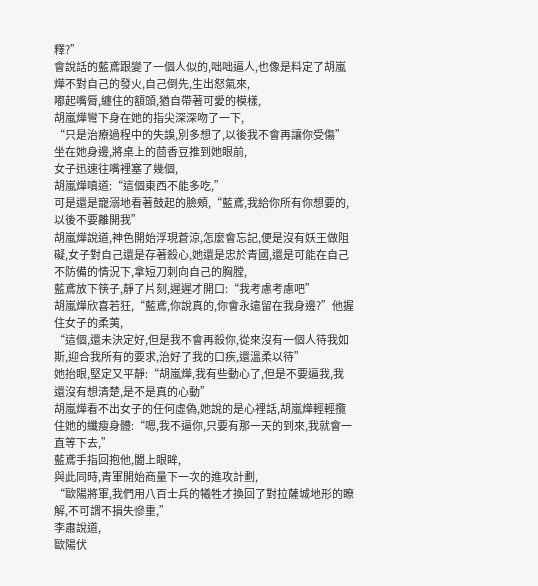釋?”
會說話的藍鳶跟變了一個人似的,咄咄逼人,也像是料定了胡嵐燁不對自己的發火,自己倒先,生出怒氣來,
嘟起嘴脣,纏住的額頭,猶自帶著可愛的模樣,
胡嵐燁彎下身在她的指尖深深吻了一下,
“只是治療過程中的失誤,別多想了,以後我不會再讓你受傷”
坐在她身邊,將桌上的茴香豆推到她眼前,
女子迅速往嘴裡塞了幾個,
胡嵐燁嗔道:“這個東西不能多吃,”
可是還是寵溺地看著鼓起的臉頰,“藍鳶,我給你所有你想要的,以後不要離開我”
胡嵐燁說道,神色開始浮現蒼涼,怎麼會忘記,便是沒有妖王做阻礙,女子對自己還是存著殺心,她還是忠於青國,還是可能在自己不防備的情況下,拿短刀刺向自己的胸膛,
藍鳶放下筷子,靜了片刻,遲遲才開口:“我考慮考慮吧”
胡嵐燁欣喜若狂,“藍鳶,你說真的,你會永遠留在我身邊?”他握住女子的柔荑,
“這個,還未決定好,但是我不會再殺你,從來沒有一個人待我如斯,迎合我所有的要求,治好了我的口疾,還溫柔以待”
她抬眼,堅定又平靜:“胡嵐燁,我有些動心了,但是不要逼我,我還沒有想清楚,是不是真的心動”
胡嵐燁看不出女子的任何虛偽,她說的是心裡話,胡嵐燁輕輕攬住她的纖瘦身體:“嗯,我不逼你,只要有那一天的到來,我就會一直等下去,”
藍鳶手指回抱他,闔上眼眸,
與此同時,青軍開始商量下一次的進攻計劃,
“歐陽將軍,我們用八百士兵的犧牲才換回了對拉薩城地形的瞭解,不可謂不損失慘重,”
李肅說道,
歐陽伏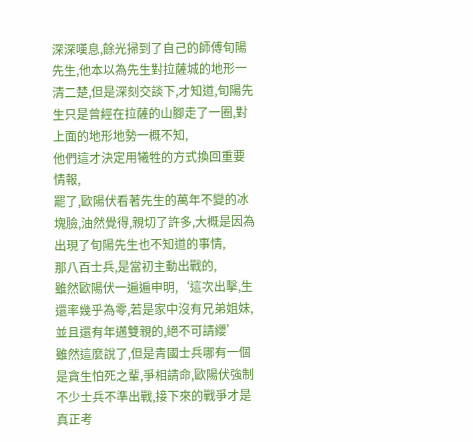深深嘆息,餘光掃到了自己的師傅旬陽先生,他本以為先生對拉薩城的地形一清二楚,但是深刻交談下,才知道,旬陽先生只是曾經在拉薩的山腳走了一圈,對上面的地形地勢一概不知,
他們這才決定用犧牲的方式換回重要情報,
罷了,歐陽伏看著先生的萬年不變的冰塊臉,油然覺得,親切了許多,大概是因為出現了旬陽先生也不知道的事情,
那八百士兵,是當初主動出戰的,
雖然歐陽伏一遍遍申明,‘這次出擊,生還率幾乎為零,若是家中沒有兄弟姐妹,並且還有年邁雙親的,絕不可請纓’
雖然這麼說了,但是青國士兵哪有一個是貪生怕死之輩,爭相請命,歐陽伏強制不少士兵不準出戰,接下來的戰爭才是真正考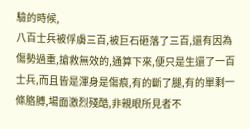驗的時候,
八百士兵被俘虜三百,被巨石砸落了三百,還有因為傷勢過重,搶救無效的,通算下來,便只是生還了一百士兵,而且皆是渾身是傷痕,有的斷了腿,有的單剩一條胳膊,場面激烈殘酷,非親眼所見者不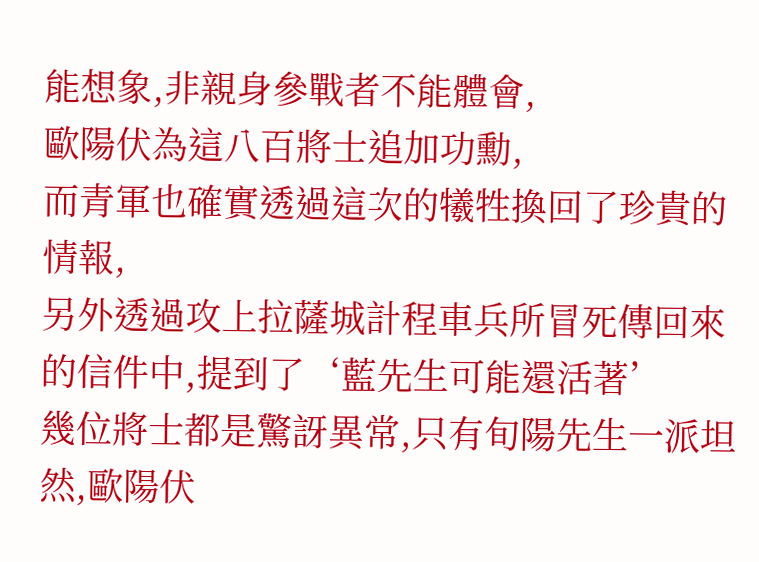能想象,非親身參戰者不能體會,
歐陽伏為這八百將士追加功勳,
而青軍也確實透過這次的犧牲換回了珍貴的情報,
另外透過攻上拉薩城計程車兵所冒死傳回來的信件中,提到了‘藍先生可能還活著’
幾位將士都是驚訝異常,只有旬陽先生一派坦然,歐陽伏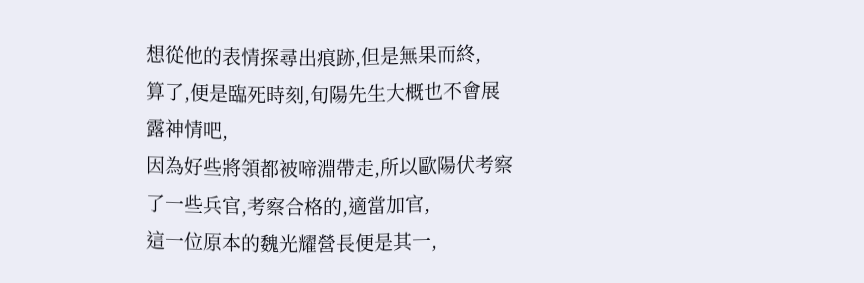想從他的表情探尋出痕跡,但是無果而終,
算了,便是臨死時刻,旬陽先生大概也不會展露神情吧,
因為好些將領都被啼淵帶走,所以歐陽伏考察了一些兵官,考察合格的,適當加官,
這一位原本的魏光耀營長便是其一,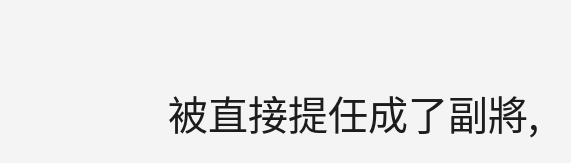被直接提任成了副將,